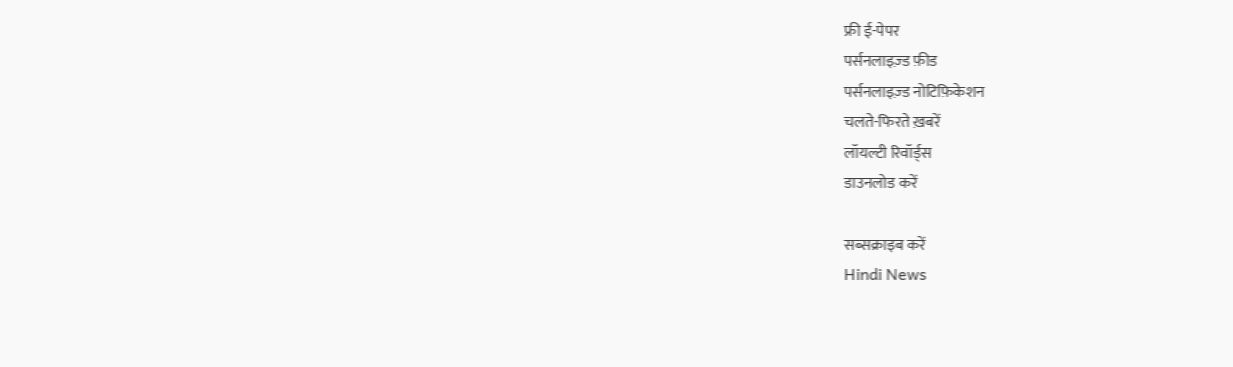फ्री ई-पेपर
पर्सनलाइज़्ड फ़ीड
पर्सनलाइज़्ड नोटिफ़िकेशन
चलते-फिरते ख़बरें
लॉयल्टी रिवॉर्ड्स
डाउनलोड करें

सब्सक्राइब करें
Hindi News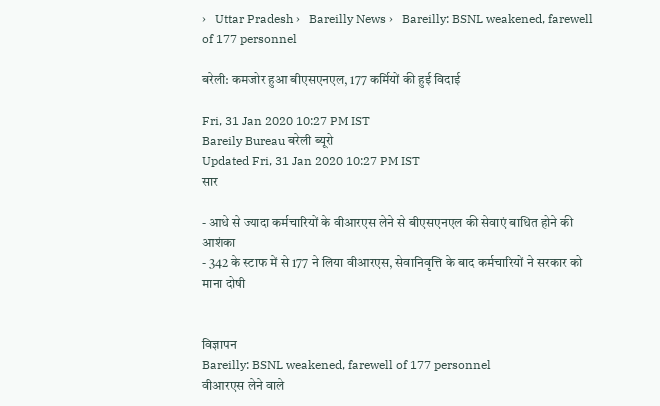›   Uttar Pradesh ›   Bareilly News ›   Bareilly: BSNL weakened, farewell of 177 personnel

बरेली: कमजोर हुआ बीएसएनएल, 177 कर्मियों की हुई विदाई

Fri, 31 Jan 2020 10:27 PM IST
Bareily Bureau बरेली ब्यूरो
Updated Fri, 31 Jan 2020 10:27 PM IST
सार

- आधे से ज्यादा कर्मचारियों के वीआरएस लेने से बीएसएनएल की सेवाएं बाधित होने की आशंका
- 342 के स्टाफ में से 177 ने लिया वीआरएस, सेवानिवृत्ति के बाद कर्मचारियों ने सरकार को माना दोषी


विज्ञापन
Bareilly: BSNL weakened, farewell of 177 personnel
वीआरएस लेने वाले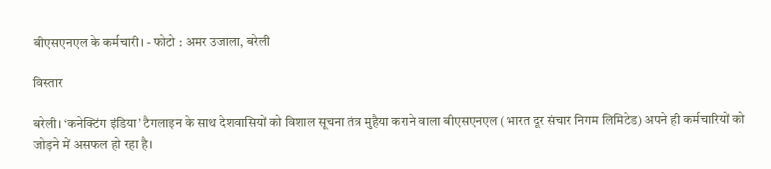बीएसएनएल के कर्मचारी। - फोटो : अमर उजाला, बरेली

विस्तार

बरेली। ‘कनेक्टिंग इंडिया’ टैगलाइन के साथ देशवासियों को विशाल सूचना तंत्र मुहैया कराने वाला बीएसएनएल (भारत दूर संचार निगम लिमिटेड) अपने ही कर्मचारियों को जोड़ने में असफल हो रहा है।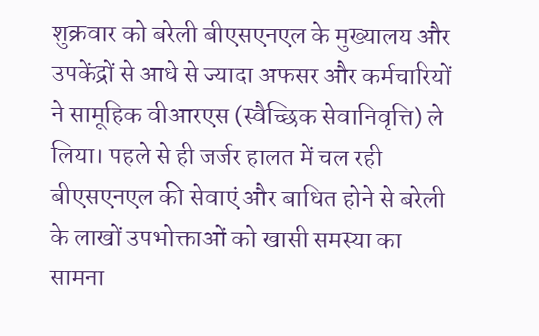शुक्रवार को बरेली बीएसएनएल के मुख्यालय और उपकेंद्रों से आधे से ज्यादा अफसर और कर्मचारियों ने सामूहिक वीआरएस (स्वैच्छिक सेवानिवृत्ति) ले लिया। पहले से ही जर्जर हालत में चल रही बीएसएनएल की सेवाएं और बाधित होने से बरेली के लाखों उपभोक्ताओं को खासी समस्या का सामना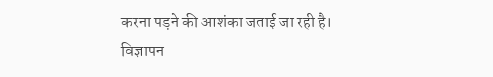करना पड़ने की आशंका जताई जा रही है।
विज्ञापन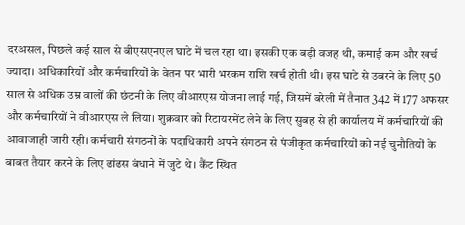दरअसल, पिछले कई साल से बीएसएनएल घाटे में चल रहा था। इसकी एक बड़ी वजह थी, कमाई कम और खर्च ज्यादा। अधिकारियों और कर्मचारियों के वेतन पर भारी भरकम राशि खर्च होती थी। इस घाटे से उबरने के लिए 50 साल से अधिक उम्र वालों की छंटनी के लिए वीआरएस योजना लाई गई, जिसमें बरेली में तैनात 342 में 177 अफसर और कर्मचारियों ने वीआरएस ले लिया। शुक्रवार को रिटायरमेंट लेने के लिए सुबह से ही कार्यालय में कर्मचारियों की आवाजाही जारी रही। कर्मचारी संगठनों के पदाधिकारी अपने संगठन से पंजीकृत कर्मचारियों को नई चुनौतियों के बाबत तैयार करने के लिए ढांढस बंधाने में जुटे थे। कैंट स्थित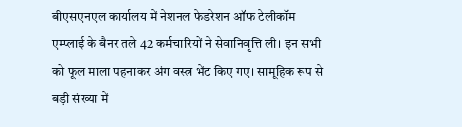बीएसएनएल कार्यालय में नेशनल फेडरेशन ऑफ टेलीकॉम एम्प्लाई के बैनर तले 42 कर्मचारियों ने सेवानिवृत्ति ली। इन सभी को फूल माला पहनाकर अंग वस्त्र भेंट किए गए। सामूहिक रूप से बड़ी संख्या में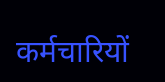कर्मचारियों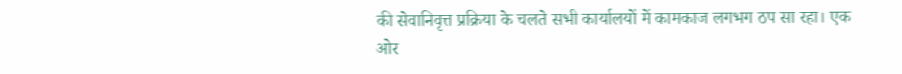की सेवानिवृत्त प्रक्रिया के चलते सभी कार्यालयों में कामकाज लगभग ठप सा रहा। एक ओर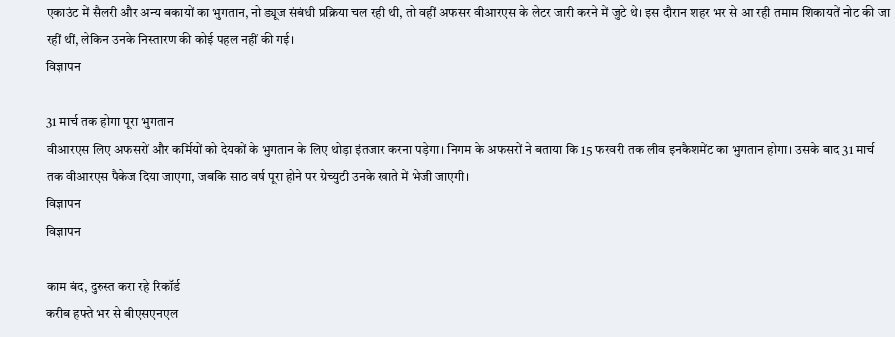एकाउंट में सैलरी और अन्य बकायों का भुगतान, नो ड्यूज संबंधी प्रक्रिया चल रही थी, तो वहीं अफसर वीआरएस के लेटर जारी करने में जुटे थे। इस दौरान शहर भर से आ रही तमाम शिकायतें नोट की जा रहीं थीं, लेकिन उनके निस्तारण की कोई पहल नहीं की गई।
विज्ञापन

31 मार्च तक होगा पूरा भुगतान
वीआरएस लिए अफसरों और कर्मियों को देयकों के भुगतान के लिए थोड़ा इंतजार करना पड़ेगा। निगम के अफसरों ने बताया कि 15 फरवरी तक लीव इनकैशमेंट का भुगतान होगा। उसके बाद 31 मार्च तक वीआरएस पैकेज दिया जाएगा, जबकि साठ वर्ष पूरा होने पर ग्रेच्युटी उनके खाते में भेजी जाएगी।
विज्ञापन
विज्ञापन

काम बंद, दुरुस्त करा रहे रिकॉर्ड
करीब हफ्ते भर से बीएसएनएल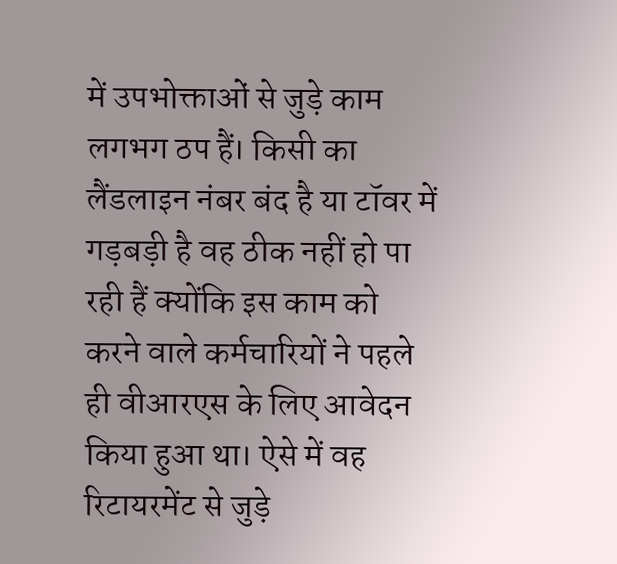में उपभोक्ताओं से जुड़े काम लगभग ठप हैं। किसी का लैंडलाइन नंबर बंद है या टॉवर में गड़बड़ी है वह ठीक नहीं हो पा रही हैं क्योंकि इस काम को करने वाले कर्मचारियों ने पहले ही वीआरएस के लिए आवेदन किया हुआ था। ऐसे में वह रिटायरमेंट से जुड़े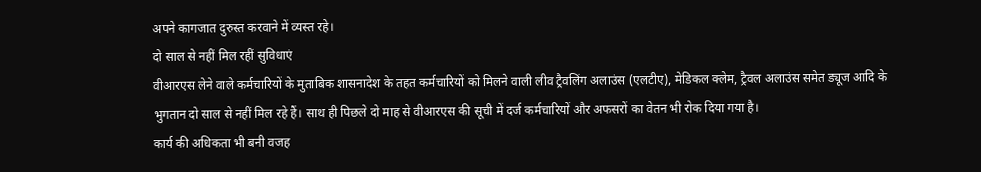अपने कागजात दुरुस्त करवाने में व्यस्त रहे।
दो साल से नहीं मिल रहीं सुविधाएं
वीआरएस लेने वाले कर्मचारियों के मुताबिक शासनादेश के तहत कर्मचारियों को मिलने वाली लीव ट्रैवलिंग अलाउंस (एलटीए), मेडिकल क्लेम, ट्रैवल अलाउंस समेत ड्यूज आदि के भुगतान दो साल से नहीं मिल रहे हैं। साथ ही पिछले दो माह से वीआरएस की सूची में दर्ज कर्मचारियों और अफसरों का वेतन भी रोक दिया गया है।
कार्य की अधिकता भी बनी वजह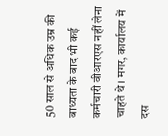50 साल से अधिक उम्र की बाध्यता के बाद भी कई कर्मचारी वीआरएस नहीं लेना चाहते थे। मगर, कार्यालय में दस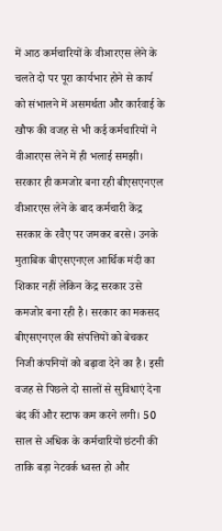में आठ कर्मचारियों के वीआरएस लेने के चलते दो पर पूरा कार्यभार होने से कार्य को संभालने में असमर्थता और कार्रवाई के खौफ की वजह से भी कई कर्मचारियों ने वीआरएस लेने में ही भलाई समझी।
सरकार ही कमजोर बना रही बीएसएनएल
वीआरएस लेने के बाद कर्मचारी केंद्र सरकार के रवैए पर जमकर बरसे। उनके मुताबिक बीएसएनएल आर्थिक मंदी का शिकार नहीं लेकिन केंद्र सरकार उसे कमजोर बना रही है। सरकार का मकसद बीएसएनएल की संपत्तियों को बेचकर निजी कंपनियों को बढ़ावा देने का है। इसी वजह से पिछले दो सालों से सुविधाएं देना बंद कीं और स्टाफ कम करने लगी। 50 साल से अधिक के कर्मचारियों छंटनी की ताकि बड़ा नेटवर्क ध्वस्त हो और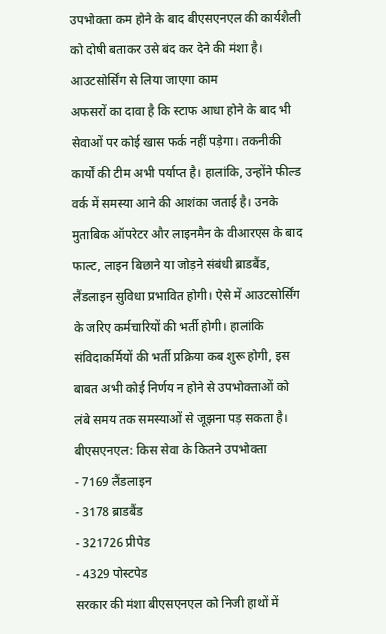उपभोक्ता कम होने के बाद बीएसएनएल की कार्यशैली को दोषी बताकर उसे बंद कर देने की मंशा है।
आउटसोर्सिंग से लिया जाएगा काम
अफसरों का दावा है कि स्टाफ आधा होने के बाद भी सेवाओं पर कोई खास फर्क नहीं पड़ेगा। तकनीकी कार्यों की टीम अभी पर्याप्त है। हालांकि, उन्होंने फील्ड वर्क में समस्या आने की आशंका जताई है। उनके मुताबिक ऑपरेटर और लाइनमैन के वीआरएस के बाद फाल्ट, लाइन बिछाने या जोड़ने संबंधी ब्राडबैंड, लैंडलाइन सुविधा प्रभावित होगी। ऐसे में आउटसोर्सिंग के जरिए कर्मचारियों की भर्ती होगी। हालांकि संविदाकर्मियों की भर्ती प्रक्रिया कब शुरू होगी, इस बाबत अभी कोई निर्णय न होने से उपभोक्ताओं को लंबे समय तक समस्याओं से जूझना पड़ सकता है।
बीएसएनएल: किस सेवा के कितने उपभोक्ता
- 7169 लैंडलाइन
- 3178 ब्राडबैंड
- 321726 प्रीपेड
- 4329 पोस्टपेड
सरकार की मंशा बीएसएनएल को निजी हाथों में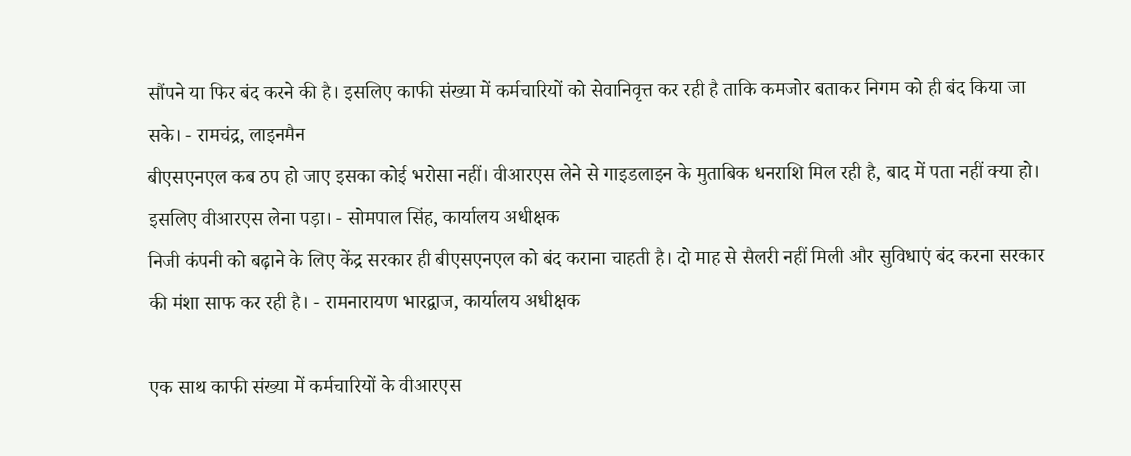सौंपने या फिर बंद करने की है। इसलिए काफी संख्या में कर्मचारियों को सेवानिवृत्त कर रही है ताकि कमजोर बताकर निगम को ही बंद किया जा सके। - रामचंद्र, लाइनमैन
बीएसएनएल कब ठप हो जाए इसका कोई भरोसा नहीं। वीआरएस लेने से गाइडलाइन के मुताबिक धनराशि मिल रही है, बाद में पता नहीं क्या हो। इसलिए वीआरएस लेना पड़ा। - सोमपाल सिंह, कार्यालय अधीक्षक
निजी कंपनी को बढ़ाने के लिए केंद्र सरकार ही बीएसएनएल को बंद कराना चाहती है। दो माह से सैलरी नहीं मिली और सुविधाएं बंद करना सरकार की मंशा साफ कर रही है। - रामनारायण भारद्वाज, कार्यालय अधीक्षक

एक साथ काफी संख्या में कर्मचारियों के वीआरएस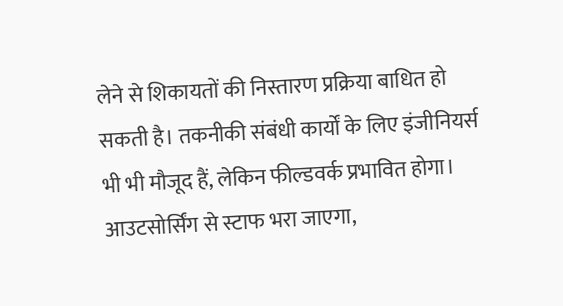लेने से शिकायतों की निस्तारण प्रक्रिया बाधित हो सकती है। तकनीकी संबंधी कार्यों के लिए इंजीनियर्स भी भी मौजूद हैं, लेकिन फील्डवर्क प्रभावित होगा। आउटसोर्सिंग से स्टाफ भरा जाएगा,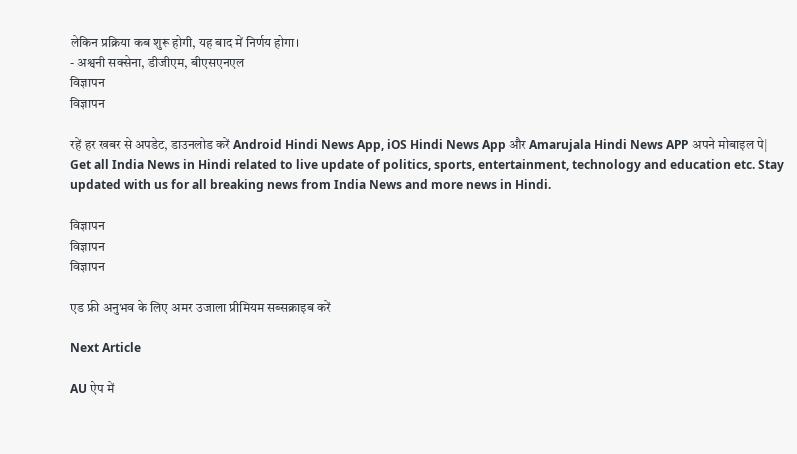लेकिन प्रक्रिया कब शुरू होगी, यह बाद में निर्णय होगा।
- अश्वनी सक्सेना, डीजीएम, बीएसएनएल
विज्ञापन
विज्ञापन

रहें हर खबर से अपडेट, डाउनलोड करें Android Hindi News App, iOS Hindi News App और Amarujala Hindi News APP अपने मोबाइल पे|
Get all India News in Hindi related to live update of politics, sports, entertainment, technology and education etc. Stay updated with us for all breaking news from India News and more news in Hindi.

विज्ञापन
विज्ञापन
विज्ञापन

एड फ्री अनुभव के लिए अमर उजाला प्रीमियम सब्सक्राइब करें

Next Article

AU ऐप में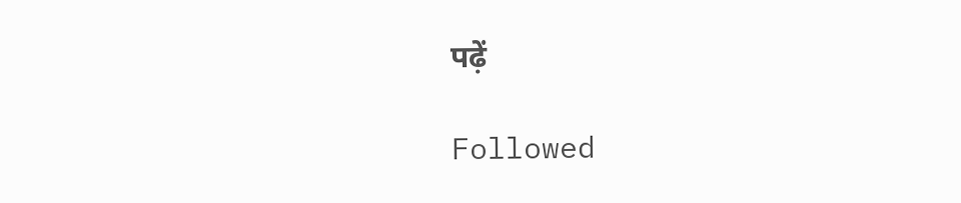पढ़ें

Followed